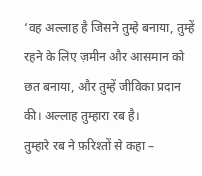‘वह अल्लाह है जिसने तुम्हे बनाया, तुम्हें रहने के लिए ज़मीन और आसमान को छत बनाया, और तुम्हें जीविका प्रदान की। अल्लाह तुम्हारा रब है।
तुम्हारे रब ने फ़रिश्तों से कहा –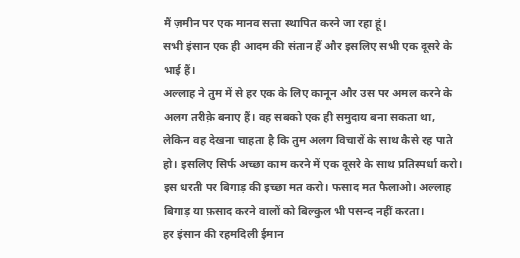मैं ज़मीन पर एक मानव सत्ता स्थापित करने जा रहा हूं।
सभी इंसान एक ही आदम की संतान हैं और इसलिए सभी एक दूसरे के भाई हैं।
अल्लाह ने तुम में से हर एक के लिए कानून और उस पर अमल करने के अलग तरीक़े बनाए हैं। वह सबको एक ही समुदाय बना सकता था, लेकिन वह देखना चाहता है कि तुम अलग विचारों के साथ कैसे रह पाते हो। इसलिए सिर्फ अच्छा काम करने में एक दूसरे के साथ प्रतिस्पर्धा करो।
इस धरती पर बिगाड़ की इच्छा मत करो। फसाद मत फैलाओ। अल्लाह बिगाड़ या फ़साद करने वालों को बिल्कुल भी पसन्द नहीं करता।
हर इंसान की रहमदिली ईमान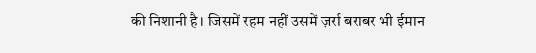की निशानी है। जिसमें रहम नहीं उसमें ज़र्रा बराबर भी ईमान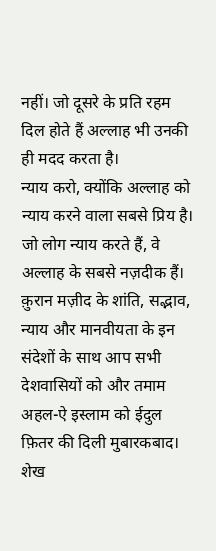नहीं। जो दूसरे के प्रति रहम दिल होते हैं अल्लाह भी उनकी ही मदद करता है।
न्याय करो, क्योंकि अल्लाह को न्याय करने वाला सबसे प्रिय है। जो लोग न्याय करते हैं, वे अल्लाह के सबसे नज़दीक हैं।
क़ुरान मज़ीद के शांति, सद्भाव, न्याय और मानवीयता के इन संदेशों के साथ आप सभी देशवासियों को और तमाम अहल-ऐ इस्लाम को ईदुल फ़ितर की दिली मुबारकबाद।
शेख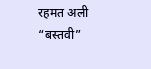रहमत अली “बस्तवी”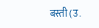बस्ती (उ.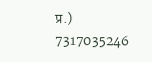प्र.)
7317035246